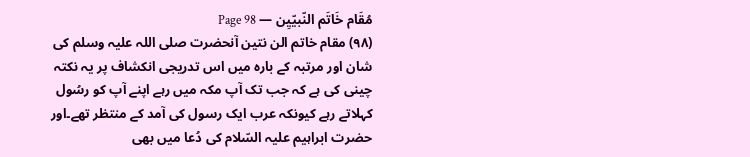مُقَام خَاتَم النّبیّیِن — Page 98
(۹۸) مقام خاتم الن نتين آنحضرت صلی اللہ علیہ وسلم کی شان اور مرتبہ کے بارہ میں اس تدریجی انکشاف پر یہ نکتہ چینی کی ہے کہ جب تک آپ مکہ میں رہے اپنے آپ کو رسُول کہلاتے رہے کیونکہ عرب ایک رسول کی آمد کے منتظر تھے۔اور حضرت ابراہیم علیہ السّلام کی دُعا میں بھی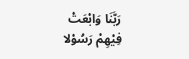رَبَّنَا وَابْعَتْ فِيْهِمْ رَسُوْلا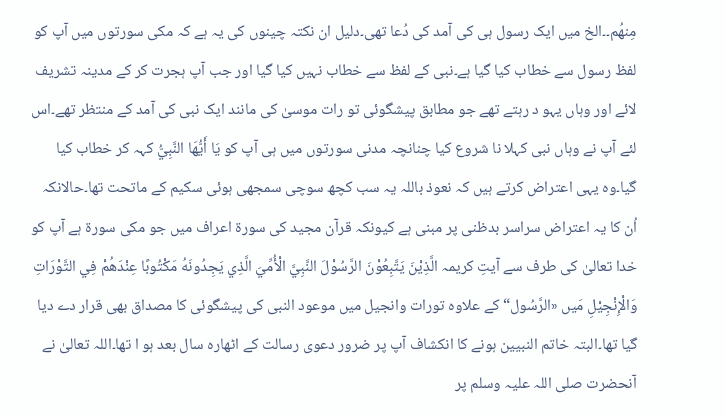مِنهُم۔۔الخ میں ایک رسول ہی کی آمد کی دُعا تھی۔دلیل ان نکتہ چینوں کی یہ ہے کہ مکی سورتوں میں آپ کو لفظ رسول سے خطاب کیا گیا ہے۔نبی کے لفظ سے خطاب نہیں کیا گیا اور جب آپ ہجرت کر کے مدینہ تشریف لائے اور وہاں یہو د رہتے تھے جو مطابق پیشگوئی تو رات موسیٰ کی مانند ایک نبی کی آمد کے منتظر تھے۔اس لئے آپ نے وہاں نبی کہلا نا شروع کیا چنانچہ مدنی سورتوں میں ہی آپ کو يَا أَيُّهَا النَّبِيُّ کہہ کر خطاب کیا گیا۔وہ یہی اعتراض کرتے ہیں کہ نعوذ باللہ یہ سب کچھ سوچی سمجھی ہوئی سکیم کے ماتحت تھا۔حالانکہ اُن کا یہ اعتراض سراسر بدظنی پر مبنی ہے کیونکہ قرآن مجید کی سورۃ اعراف میں جو مکی سورۃ ہے آپ کو خدا تعالیٰ کی طرف سے آیتِ کریمہ الَّذِيْنَ يَتَّبِعُوْنَ الرَّسُوْلَ النَّبِيَّ الْأُمِّيَ الَّذِي يَجِدُونَهُ مَكْتُوبًا عِنْدَهُمْ فِي التَّوْرَاتِ وَالْإِنْجِيْلِ مَیں «الرَّسُول“ کے علاوہ تورات وانجیل میں موعود النبی کی پیشگوئی کا مصداق بھی قرار دے دیا گیا تھا۔البتہ خاتم النبیین ہونے کا انکشاف آپ پر ضرور دعوی رسالت کے اٹھارہ سال بعد ہو ا تھا۔اللہ تعالیٰ نے آنحضرت صلی اللہ علیہ وسلم پر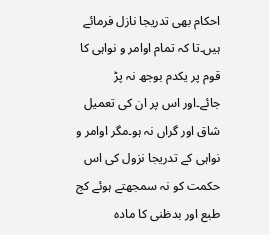احکام بھی تدریجا نازل فرمائے ہیں۔تا کہ تمام اوامر و نواہی کا قوم پر یکدم بوجھ نہ پڑ جائے۔اور اس پر ان کی تعمیل شاق اور گراں نہ ہو۔مگر اوامر و نواہی کے تدریجا نزول کی اس حکمت کو نہ سمجھتے ہوئے کج طبع اور بدظنی کا مادہ